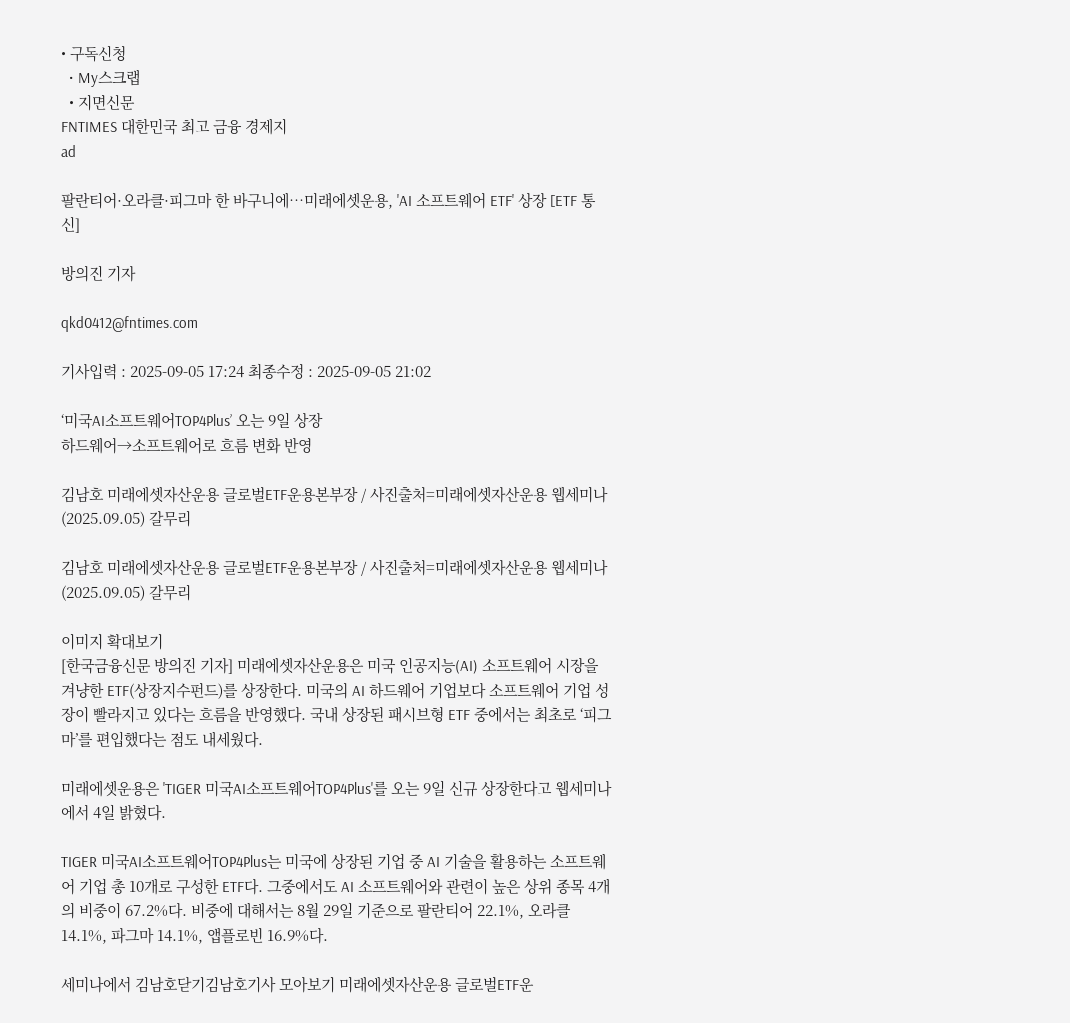• 구독신청
  • My스크랩
  • 지면신문
FNTIMES 대한민국 최고 금융 경제지
ad

팔란티어·오라클·피그마 한 바구니에…미래에셋운용, 'AI 소프트웨어 ETF' 상장 [ETF 통신]

방의진 기자

qkd0412@fntimes.com

기사입력 : 2025-09-05 17:24 최종수정 : 2025-09-05 21:02

‘미국AI소프트웨어TOP4Plus’ 오는 9일 상장
하드웨어→소프트웨어로 흐름 변화 반영

김남호 미래에셋자산운용 글로벌ETF운용본부장 / 사진출처=미래에셋자산운용 웹세미나(2025.09.05) 갈무리

김남호 미래에셋자산운용 글로벌ETF운용본부장 / 사진출처=미래에셋자산운용 웹세미나(2025.09.05) 갈무리

이미지 확대보기
[한국금융신문 방의진 기자] 미래에셋자산운용은 미국 인공지능(AI) 소프트웨어 시장을 겨냥한 ETF(상장지수펀드)를 상장한다. 미국의 AI 하드웨어 기업보다 소프트웨어 기업 성장이 빨라지고 있다는 흐름을 반영했다. 국내 상장된 패시브형 ETF 중에서는 최초로 ‘피그마’를 편입했다는 점도 내세웠다.

미래에셋운용은 'TIGER 미국AI소프트웨어TOP4Plus'를 오는 9일 신규 상장한다고 웹세미나에서 4일 밝혔다.

TIGER 미국AI소프트웨어TOP4Plus는 미국에 상장된 기업 중 AI 기술을 활용하는 소프트웨어 기업 총 10개로 구성한 ETF다. 그중에서도 AI 소프트웨어와 관련이 높은 상위 종목 4개의 비중이 67.2%다. 비중에 대해서는 8월 29일 기준으로 팔란티어 22.1%, 오라클 14.1%, 파그마 14.1%, 앱플로빈 16.9%다.

세미나에서 김남호닫기김남호기사 모아보기 미래에셋자산운용 글로벌ETF운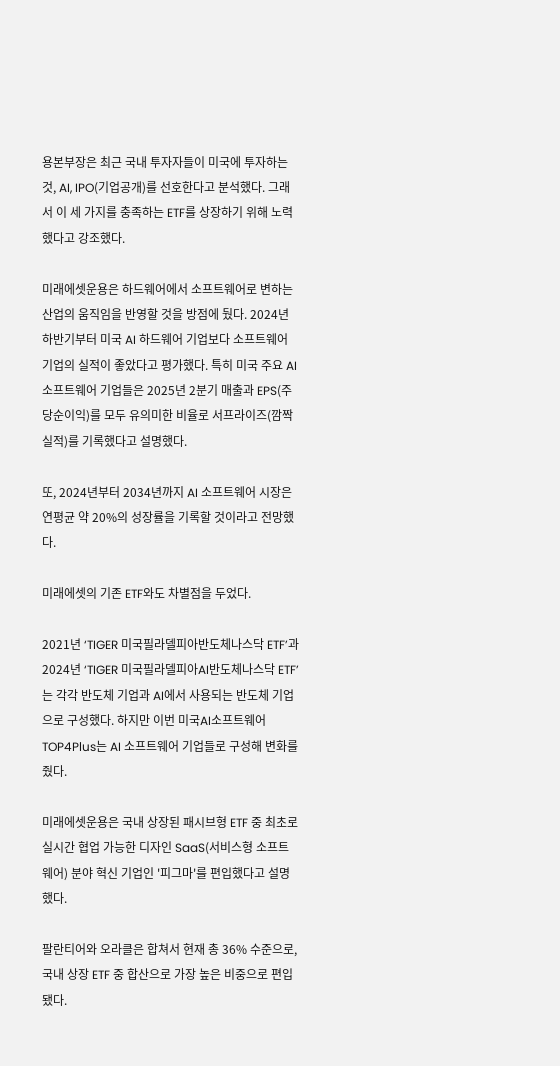용본부장은 최근 국내 투자자들이 미국에 투자하는 것, AI, IPO(기업공개)를 선호한다고 분석했다. 그래서 이 세 가지를 충족하는 ETF를 상장하기 위해 노력했다고 강조했다.

미래에셋운용은 하드웨어에서 소프트웨어로 변하는 산업의 움직임을 반영할 것을 방점에 뒀다. 2024년 하반기부터 미국 AI 하드웨어 기업보다 소프트웨어 기업의 실적이 좋았다고 평가했다. 특히 미국 주요 AI 소프트웨어 기업들은 2025년 2분기 매출과 EPS(주당순이익)를 모두 유의미한 비율로 서프라이즈(깜짝 실적)를 기록했다고 설명했다.

또, 2024년부터 2034년까지 AI 소프트웨어 시장은 연평균 약 20%의 성장률을 기록할 것이라고 전망했다.

미래에셋의 기존 ETF와도 차별점을 두었다.

2021년 ‘TIGER 미국필라델피아반도체나스닥 ETF’과 2024년 ‘TIGER 미국필라델피아AI반도체나스닥 ETF’는 각각 반도체 기업과 AI에서 사용되는 반도체 기업으로 구성했다. 하지만 이번 미국AI소프트웨어TOP4Plus는 AI 소프트웨어 기업들로 구성해 변화를 줬다.

미래에셋운용은 국내 상장된 패시브형 ETF 중 최초로 실시간 협업 가능한 디자인 SaaS(서비스형 소프트웨어) 분야 혁신 기업인 '피그마'를 편입했다고 설명했다.

팔란티어와 오라클은 합쳐서 현재 총 36% 수준으로, 국내 상장 ETF 중 합산으로 가장 높은 비중으로 편입됐다.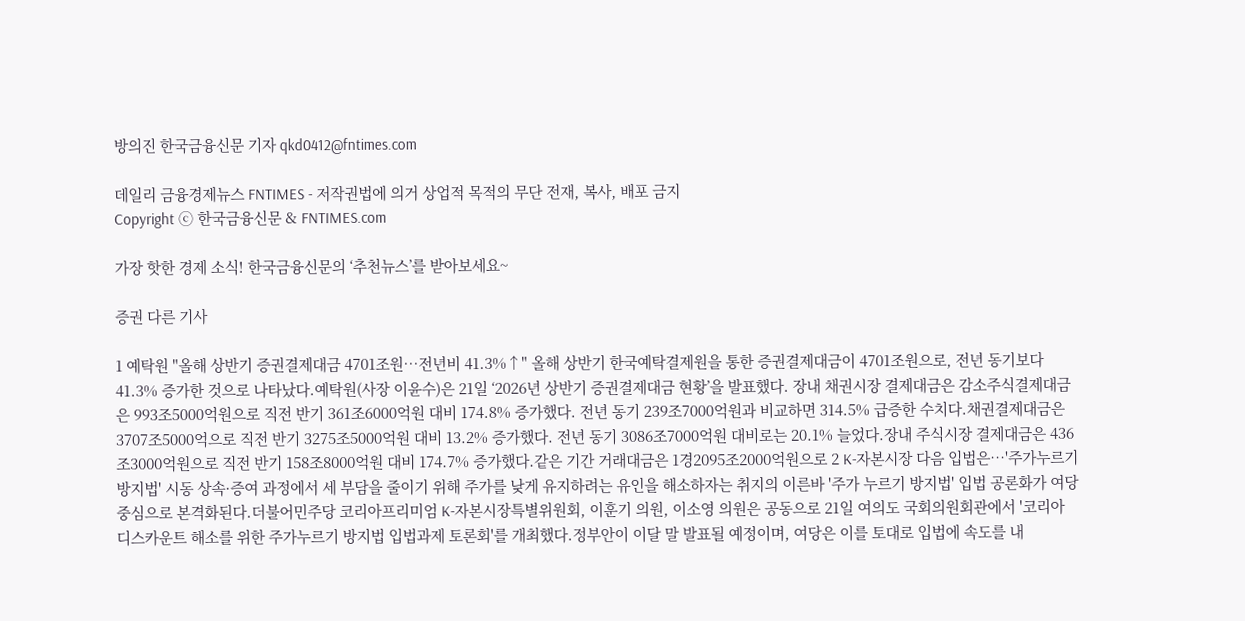방의진 한국금융신문 기자 qkd0412@fntimes.com

데일리 금융경제뉴스 FNTIMES - 저작권법에 의거 상업적 목적의 무단 전재, 복사, 배포 금지
Copyright ⓒ 한국금융신문 & FNTIMES.com

가장 핫한 경제 소식! 한국금융신문의 ‘추천뉴스’를 받아보세요~

증권 다른 기사

1 예탁원 "올해 상반기 증권결제대금 4701조원…전년비 41.3%↑" 올해 상반기 한국예탁결제원을 통한 증권결제대금이 4701조원으로, 전년 동기보다 41.3% 증가한 것으로 나타났다.예탁원(사장 이윤수)은 21일 ‘2026년 상반기 증권결제대금 현황’을 발표했다. 장내 채권시장 결제대금은 감소주식결제대금은 993조5000억원으로 직전 반기 361조6000억원 대비 174.8% 증가했다. 전년 동기 239조7000억원과 비교하면 314.5% 급증한 수치다.채권결제대금은 3707조5000억으로 직전 반기 3275조5000억원 대비 13.2% 증가했다. 전년 동기 3086조7000억원 대비로는 20.1% 늘었다.장내 주식시장 결제대금은 436조3000억원으로 직전 반기 158조8000억원 대비 174.7% 증가했다.같은 기간 거래대금은 1경2095조2000억원으로 2 K-자본시장 다음 입법은…'주가누르기 방지법' 시동 상속·증여 과정에서 세 부담을 줄이기 위해 주가를 낮게 유지하려는 유인을 해소하자는 취지의 이른바 '주가 누르기 방지법' 입법 공론화가 여당 중심으로 본격화된다.더불어민주당 코리아프리미엄 K-자본시장특별위원회, 이훈기 의원, 이소영 의원은 공동으로 21일 여의도 국회의원회관에서 '코리아 디스카운트 해소를 위한 주가누르기 방지법 입법과제 토론회'를 개최했다.정부안이 이달 말 발표될 예정이며, 여당은 이를 토대로 입법에 속도를 내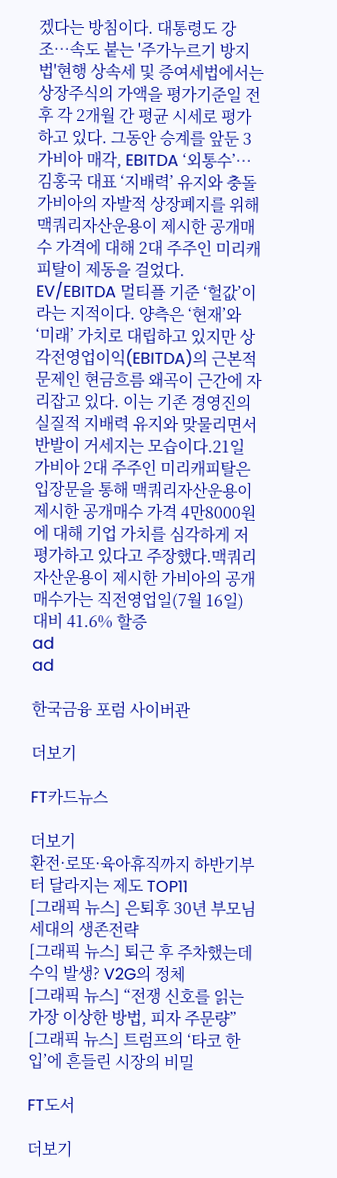겠다는 방침이다. 대통령도 강조…속도 붙는 '주가누르기 방지법'현행 상속세 및 증여세법에서는 상장주식의 가액을 평가기준일 전후 각 2개월 간 평균 시세로 평가하고 있다. 그동안 승계를 앞둔 3 가비아 매각, EBITDA ‘외통수’…김홍국 대표 ‘지배력’ 유지와 충돌 가비아의 자발적 상장폐지를 위해 맥쿼리자산운용이 제시한 공개매수 가격에 대해 2대 주주인 미리캐피탈이 제동을 걸었다. EV/EBITDA 멀티플 기준 ‘헐값’이라는 지적이다. 양측은 ‘현재’와 ‘미래’ 가치로 대립하고 있지만 상각전영업이익(EBITDA)의 근본적 문제인 현금흐름 왜곡이 근간에 자리잡고 있다. 이는 기존 경영진의 실질적 지배력 유지와 맞물리면서 반발이 거세지는 모습이다.21일 가비아 2대 주주인 미리캐피탈은 입장문을 통해 맥쿼리자산운용이 제시한 공개매수 가격 4만8000원에 대해 기업 가치를 심각하게 저평가하고 있다고 주장했다.맥쿼리자산운용이 제시한 가비아의 공개매수가는 직전영업일(7월 16일) 대비 41.6% 할증
ad
ad

한국금융 포럼 사이버관

더보기

FT카드뉴스

더보기
환전·로또·육아휴직까지 하반기부터 달라지는 제도 TOP11
[그래픽 뉴스] 은퇴후 30년 부모님 세대의 생존전략
[그래픽 뉴스] 퇴근 후 주차했는데 수익 발생? V2G의 정체
[그래픽 뉴스] “전쟁 신호를 읽는 가장 이상한 방법, 피자 주문량”
[그래픽 뉴스] 트럼프의 ‘타코 한 입’에 흔들린 시장의 비밀

FT도서

더보기